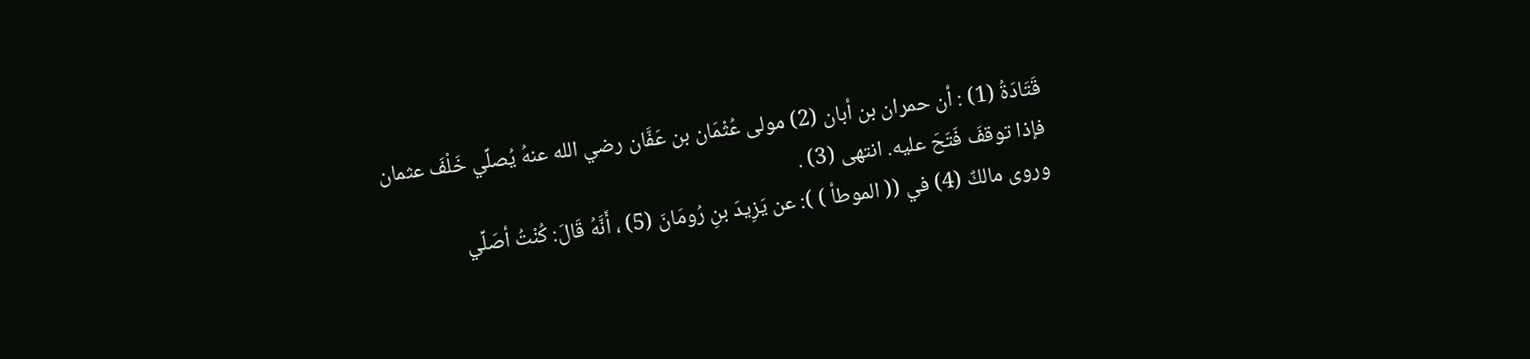قَتَادَةُ (1) : أن حمران بن أبان (2) مولى عُثْمَان بن عَفَّان رضي الله عنهُ يُصلِّي خَلْفَ عثمان فإذا توقفَ فَتَحَ عليه. انتهى (3) .
وروى مالكٌ (4) في (( الموطأ ) ): عن يَزِيدَ بنِ رُومَانَ (5) ، أَنَّهُ قَالَ: كُنْتُ أصَلِّي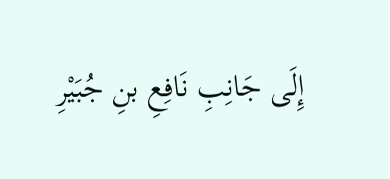إِلَى جَانِبِ نَافِعِ بنِ جُبَيْرِ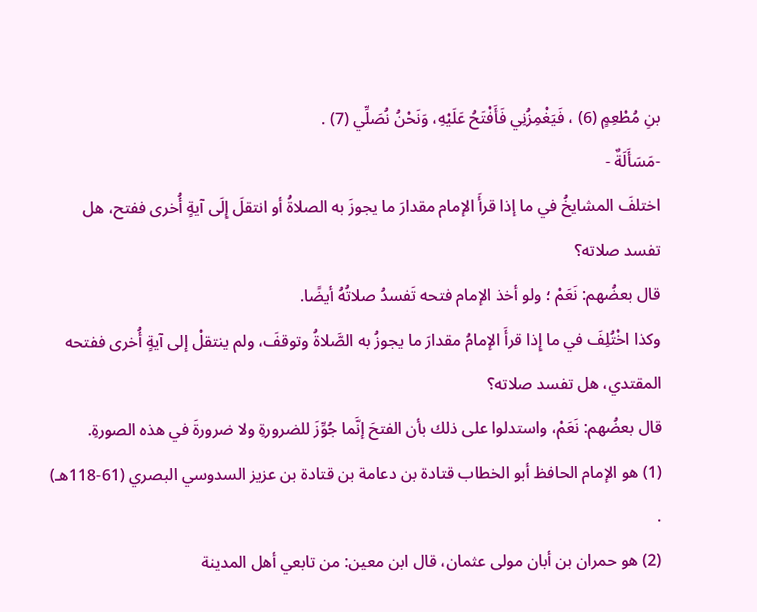بنِ مُطْعِمٍ (6) ، فَيَغْمِزُنِي فَأَفْتَحُ عَلَيْهِ، وَنَحْنُ نُصَلِّي (7) .
-مَسَأَلَةٌ -
اختلفَ المشايخُ في ما إذا قرأَ الإمام مقدارَ ما يجوزَ به الصلاةُ أو انتقلَ إِلَى آيةٍ أُخرى ففتح، هل تفسد صلاته؟
قال بعضُهم: نَعَمْ ؛ ولو أخذ الإمام فتحه تَفسدُ صلاتُهُ أيضًا.
وكذا اخْتُلِفَ في ما إِذا قرأَ الإمامُ مقدارَ ما يجوزُ به الصَّلاةُ وتوقفَ، ولم ينتقلْ إلى آيةٍ أُخرى ففتحه المقتدي، هل تفسد صلاته؟
قال بعضُهم: نَعَمْ، واستدلوا على ذلك بأن الفتحَ إنَّما جُوِّزَ للضرورةِ ولا ضرورةَ في هذه الصورةِ.
(1) هو الإمام الحافظ أبو الخطاب قتادة بن دعامة بن قتادة بن عزيز السدوسي البصري (61-118هـ) .
(2) هو حمران بن أبان مولى عثمان، قال ابن معين: من تابعي أهل المدينة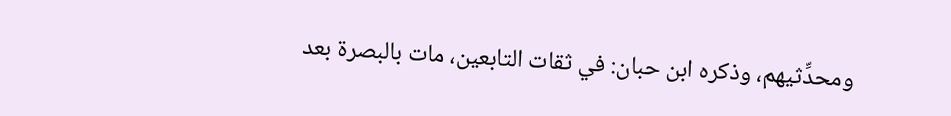ومحدِّثيهم، وذكره ابن حبان: في ثقات التابعين، مات بالبصرة بعد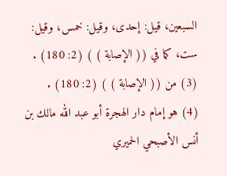السبعين، قيل: إحدى، وقيل: خمس، وقيل: ست، كما في (( الإصابة ) ) (2: 180) .
(3) من (( الإصابة ) ) (2: 180) .
(4) هو إمام دار الهجرة أبو عبد الله مالك بن أنس الأصبحي الحميري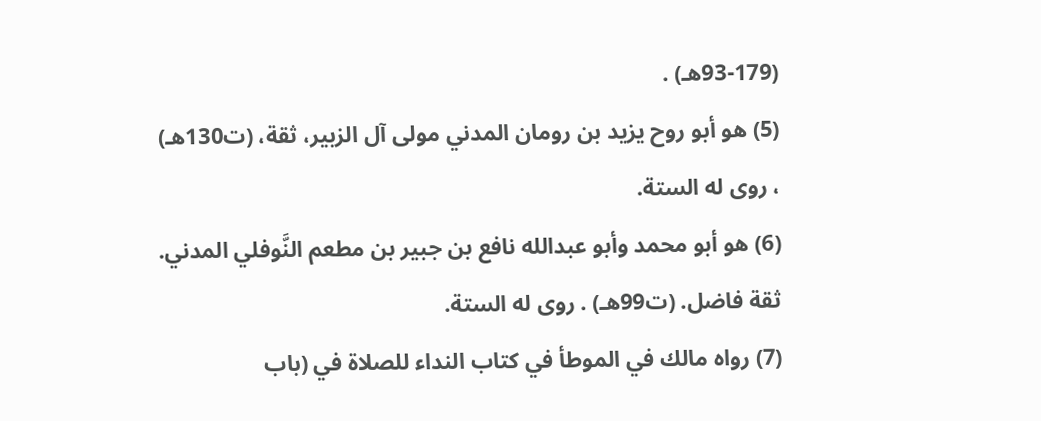(93-179هـ) .
(5) هو أبو روح يزيد بن رومان المدني مولى آل الزبير، ثقة، (ت130هـ) ، روى له الستة.
(6) هو أبو محمد وأبو عبدالله نافع بن جبير بن مطعم النَّوفلي المدني. ثقة فاضل. (ت99هـ) . روى له الستة.
(7) رواه مالك في الموطأ في كتاب النداء للصلاة في (باب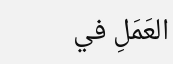العَمَلِ في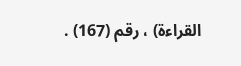القراءة) ، رقم (167) .